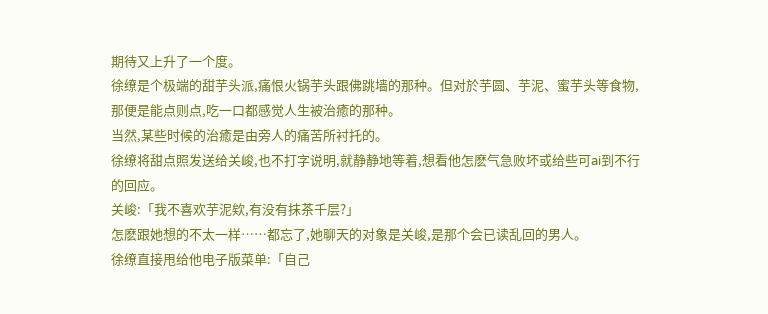期待又上升了一个度。
徐缭是个极端的甜芋头派,痛恨火锅芋头跟佛跳墙的那种。但对於芋圆、芋泥、蜜芋头等食物,那便是能点则点,吃一口都感觉人生被治癒的那种。
当然,某些时候的治癒是由旁人的痛苦所衬托的。
徐缭将甜点照发送给关峻,也不打字说明,就静静地等着,想看他怎麽气急败坏或给些可ai到不行的回应。
关峻:「我不喜欢芋泥欸,有没有抹茶千层?」
怎麽跟她想的不太一样……都忘了,她聊天的对象是关峻,是那个会已读乱回的男人。
徐缭直接甩给他电子版菜单:「自己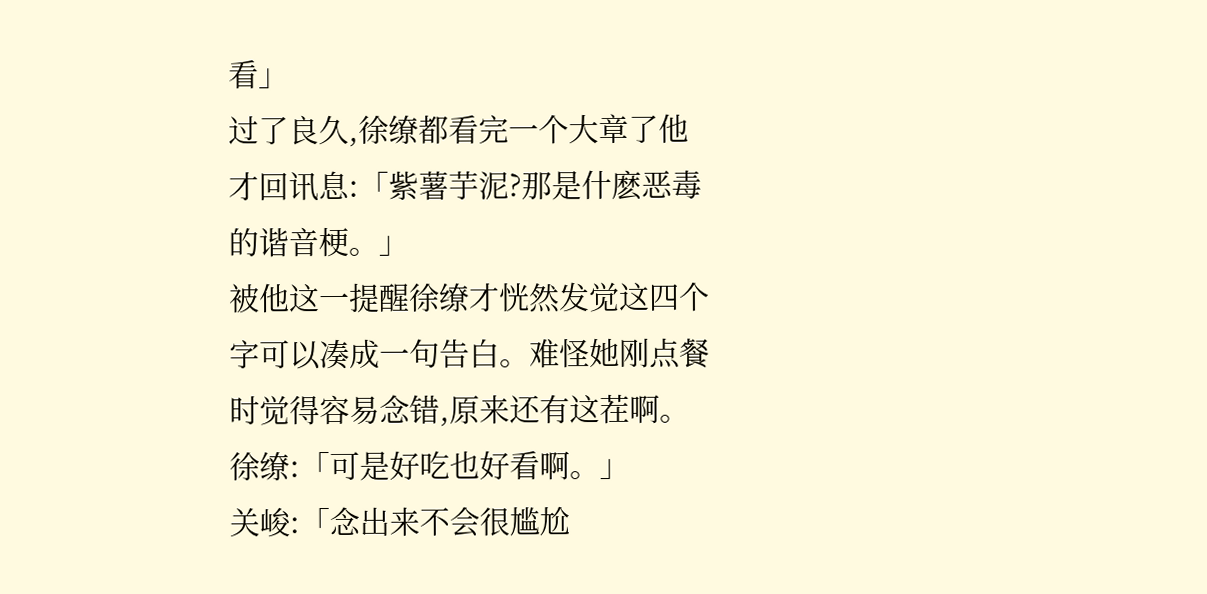看」
过了良久,徐缭都看完一个大章了他才回讯息:「紫薯芋泥?那是什麽恶毒的谐音梗。」
被他这一提醒徐缭才恍然发觉这四个字可以凑成一句告白。难怪她刚点餐时觉得容易念错,原来还有这茬啊。
徐缭:「可是好吃也好看啊。」
关峻:「念出来不会很尴尬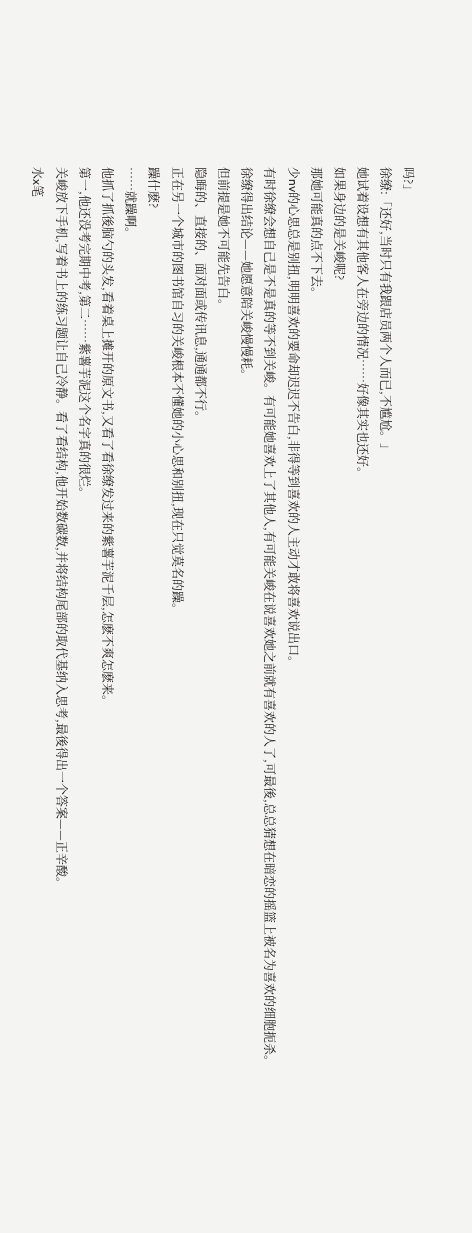吗?」
徐缭:「还好,当时只有我跟店员两个人而已,不尴尬。」
她试着设想有其他客人在旁边的情况……好像其实也还好。
如果身边的是关峻呢?
那她可能真的点不下去。
少nv的心思总是别扭,明明喜欢的要命却迟迟不告白,非得等到喜欢的人主动才敢将喜欢说出口。
有时徐缭会想自己是不是真的等不到关峻。有可能她喜欢上了其他人,有可能关峻在说喜欢她之前就有喜欢的人了,可最後,总总猜想在暗恋的摇篮上被名为喜欢的细胞扼杀。
徐缭得出结论——她愿意陪关峻慢慢耗。
但前提是她不可能先告白。
隐晦的、直接的、面对面或传讯息,通通都不行。
正在另一个城市的图书馆自习的关峻根本不懂她的小心思和别扭,现在只觉莫名的躁。
躁什麽?
……就躁啊。
他抓了抓後脑勺的头发,看着桌上摊开的原文书,又看了看徐缭发过来的紫薯芋泥千层,怎麽不爽怎麽来。
第一,他还没考完期中考,第二……紫薯芋泥这个名字真的很烂。
关峻放下手机,写着书上的练习题让自己冷静。看了看结构,他开始数碳数,并将结构尾部的取代基纳入思考,最後得出一个答案——正辛酸。
水x笔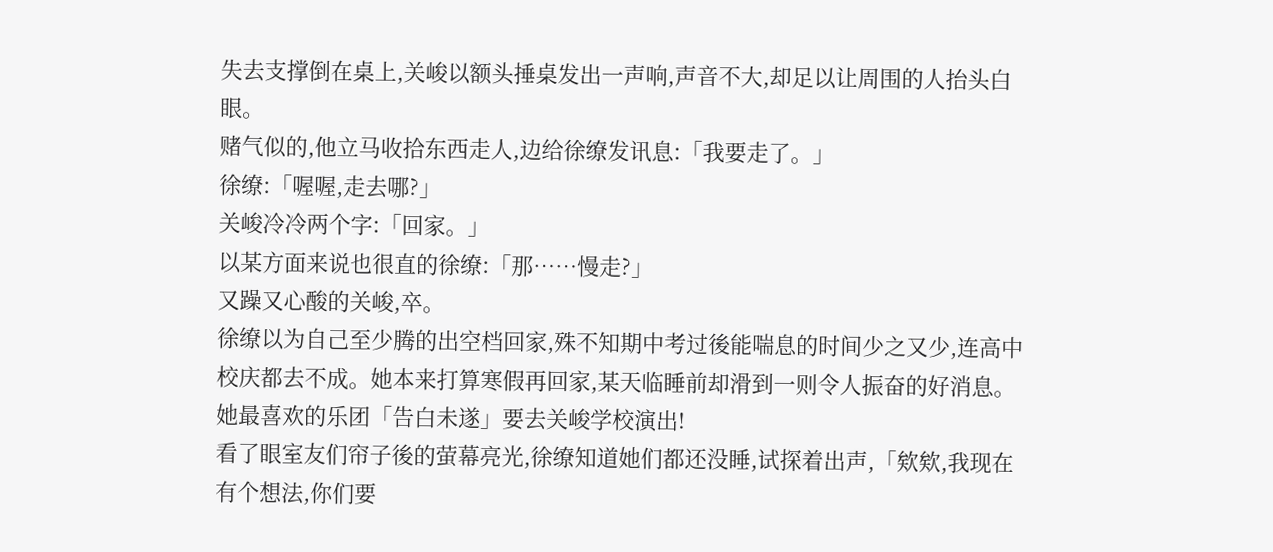失去支撑倒在桌上,关峻以额头捶桌发出一声响,声音不大,却足以让周围的人抬头白眼。
赌气似的,他立马收拾东西走人,边给徐缭发讯息:「我要走了。」
徐缭:「喔喔,走去哪?」
关峻冷冷两个字:「回家。」
以某方面来说也很直的徐缭:「那……慢走?」
又躁又心酸的关峻,卒。
徐缭以为自己至少腾的出空档回家,殊不知期中考过後能喘息的时间少之又少,连高中校庆都去不成。她本来打算寒假再回家,某天临睡前却滑到一则令人振奋的好消息。
她最喜欢的乐团「告白未遂」要去关峻学校演出!
看了眼室友们帘子後的萤幕亮光,徐缭知道她们都还没睡,试探着出声,「欸欸,我现在有个想法,你们要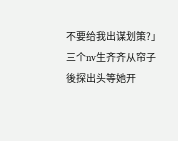不要给我出谋划策?」
三个nv生齐齐从帘子後探出头等她开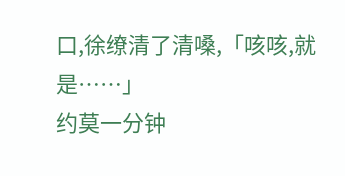口,徐缭清了清嗓,「咳咳,就是……」
约莫一分钟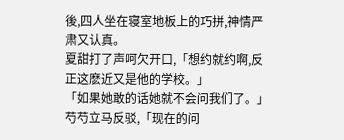後,四人坐在寝室地板上的巧拼,神情严肃又认真。
夏甜打了声呵欠开口,「想约就约啊,反正这麽近又是他的学校。」
「如果她敢的话她就不会问我们了。」芍芍立马反驳,「现在的问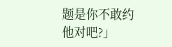题是你不敢约他对吧?」